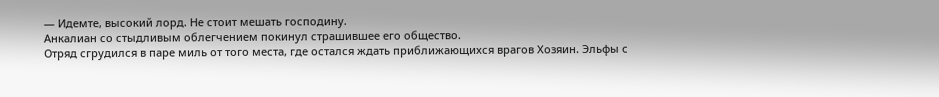— Идемте, высокий лорд. Не стоит мешать господину.
Анкалиан со стыдливым облегчением покинул страшившее его общество.
Отряд сгрудился в паре миль от того места, где остался ждать приближающихся врагов Хозяин. Эльфы с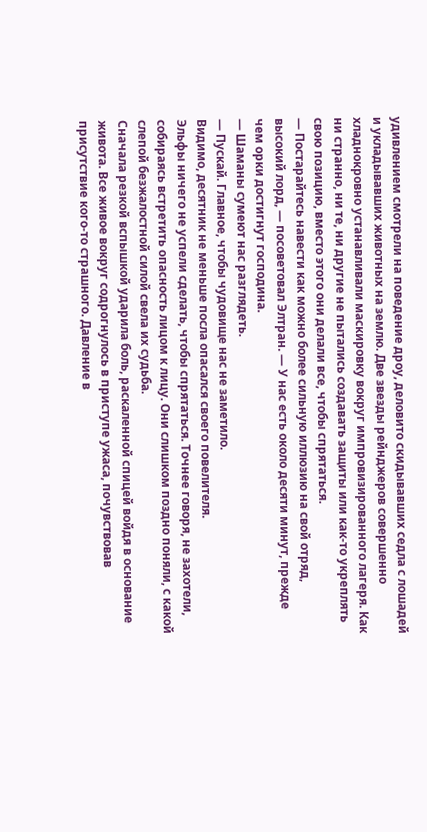удивлением смотрели на поведение дроу, деловито скидывавших седла с лошадей и укладывавших животных на землю. Две звезды рейнджеров совершенно хладнокровно устанавливали маскировку вокруг импровизированного лагеря. Как ни странно, ни те, ни другие не пытались создавать защиты или как-то укреплять свою позицию, вместо этого они делали все, чтобы спрятаться.
— Постарайтесь навести как можно более сильную иллюзию на свой отряд, высокий лорд, — посоветовал Элтран. — У нас есть около десяти минут, прежде чем орки достигнут господина.
— Шаманы сумеют нас разглядеть.
— Пускай. Главное, чтобы чудовище нас не заметило.
Видимо, десятник не меньше посла опасался своего повелителя.
Эльфы ничего не успели сделать, чтобы спрятаться. Точнее говоря, не захотели, собираясь встретить опасность лицом к лицу. Они слишком поздно поняли, с какой слепой безжалостной силой свела их судьба.
Сначала резкой вспышкой ударила боль, раскаленной спицей войдя в основание живота. Все живое вокруг содрогнулось в приступе ужаса, почувствовав присутствие кого-то страшного. Давление в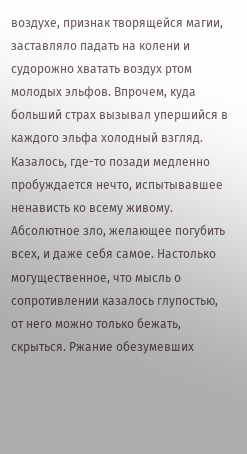воздухе, признак творящейся магии, заставляло падать на колени и судорожно хватать воздух ртом молодых эльфов. Впрочем, куда больший страх вызывал упершийся в каждого эльфа холодный взгляд. Казалось, где-то позади медленно пробуждается нечто, испытывавшее ненависть ко всему живому. Абсолютное зло, желающее погубить всех, и даже себя самое. Настолько могущественное, что мысль о сопротивлении казалось глупостью, от него можно только бежать, скрыться. Ржание обезумевших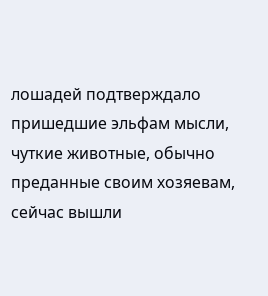лошадей подтверждало пришедшие эльфам мысли, чуткие животные, обычно преданные своим хозяевам, сейчас вышли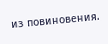из повиновения.